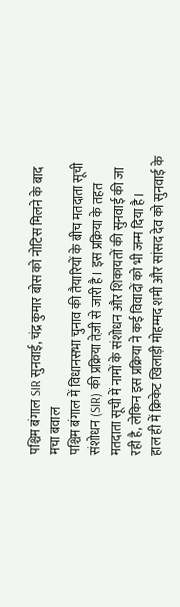पश्चिम बंगाल SIR सुनवाई, चंद्र कुमार बोस को नोटिस मिलने के बाद मचा बवाल
पश्चिम बंगाल में विधानसभा चुनाव की तैयारियों के बीच मतदाता सूची संशोधन (SIR) की प्रक्रिया तेज़ी से जारी है। इस प्रक्रिया के तहत मतदाता सूची में नामों के संशोधन और शिकायतों की सुनवाई की जा रही है, लेकिन इस प्रक्रिया ने कई विवादों को भी जन्म दिया है।
हाल ही में क्रिकेट खिलाड़ी मोहम्मद शमी और सांसद देव को सुनवाई के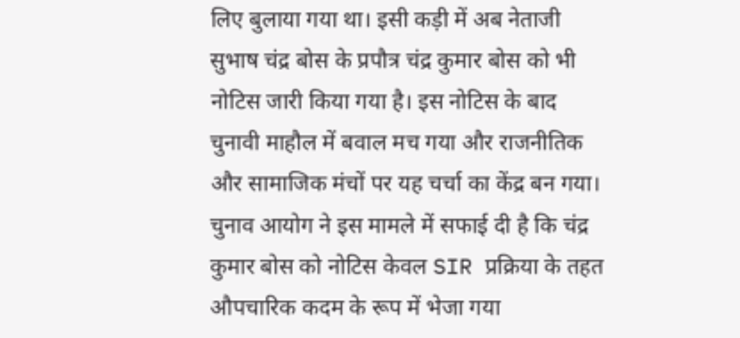लिए बुलाया गया था। इसी कड़ी में अब नेताजी सुभाष चंद्र बोस के प्रपौत्र चंद्र कुमार बोस को भी नोटिस जारी किया गया है। इस नोटिस के बाद चुनावी माहौल में बवाल मच गया और राजनीतिक और सामाजिक मंचों पर यह चर्चा का केंद्र बन गया।
चुनाव आयोग ने इस मामले में सफाई दी है कि चंद्र कुमार बोस को नोटिस केवल SIR प्रक्रिया के तहत औपचारिक कदम के रूप में भेजा गया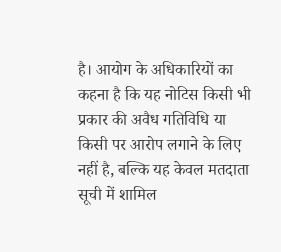है। आयोग के अधिकारियों का कहना है कि यह नोटिस किसी भी प्रकार की अवैध गतिविधि या किसी पर आरोप लगाने के लिए नहीं है, बल्कि यह केवल मतदाता सूची में शामिल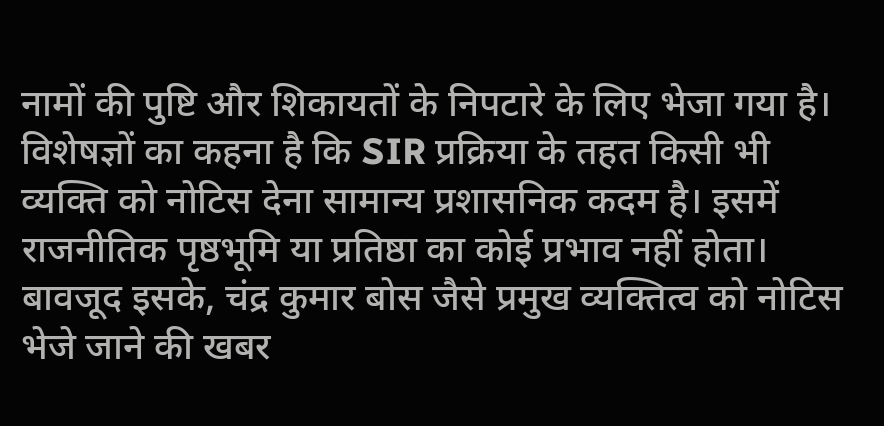नामों की पुष्टि और शिकायतों के निपटारे के लिए भेजा गया है।
विशेषज्ञों का कहना है कि SIR प्रक्रिया के तहत किसी भी व्यक्ति को नोटिस देना सामान्य प्रशासनिक कदम है। इसमें राजनीतिक पृष्ठभूमि या प्रतिष्ठा का कोई प्रभाव नहीं होता। बावजूद इसके, चंद्र कुमार बोस जैसे प्रमुख व्यक्तित्व को नोटिस भेजे जाने की खबर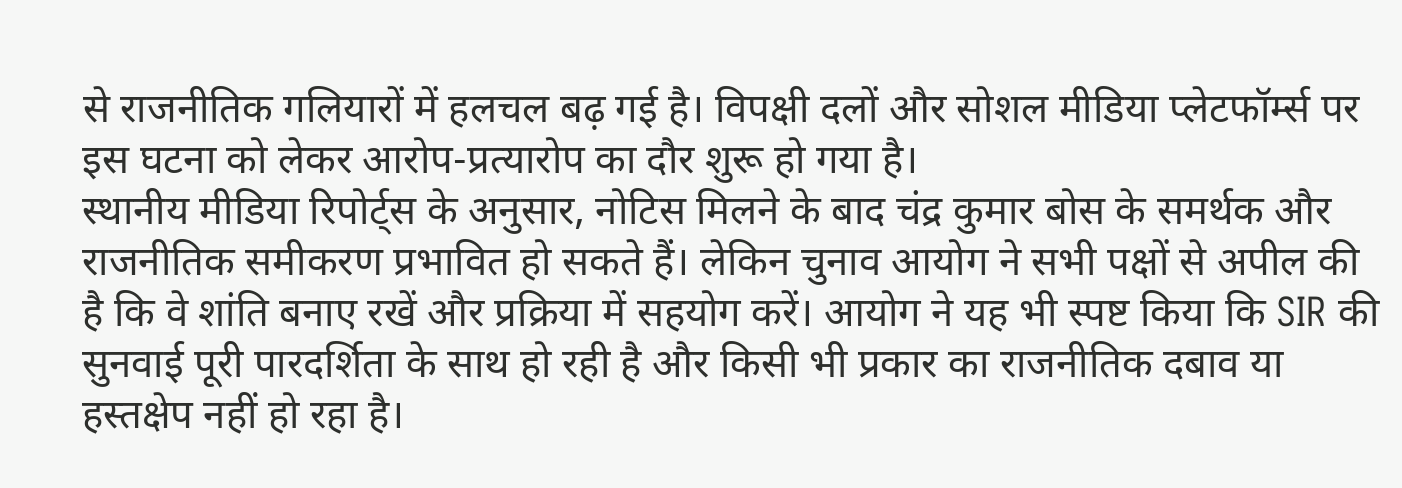से राजनीतिक गलियारों में हलचल बढ़ गई है। विपक्षी दलों और सोशल मीडिया प्लेटफॉर्म्स पर इस घटना को लेकर आरोप-प्रत्यारोप का दौर शुरू हो गया है।
स्थानीय मीडिया रिपोर्ट्स के अनुसार, नोटिस मिलने के बाद चंद्र कुमार बोस के समर्थक और राजनीतिक समीकरण प्रभावित हो सकते हैं। लेकिन चुनाव आयोग ने सभी पक्षों से अपील की है कि वे शांति बनाए रखें और प्रक्रिया में सहयोग करें। आयोग ने यह भी स्पष्ट किया कि SIR की सुनवाई पूरी पारदर्शिता के साथ हो रही है और किसी भी प्रकार का राजनीतिक दबाव या हस्तक्षेप नहीं हो रहा है।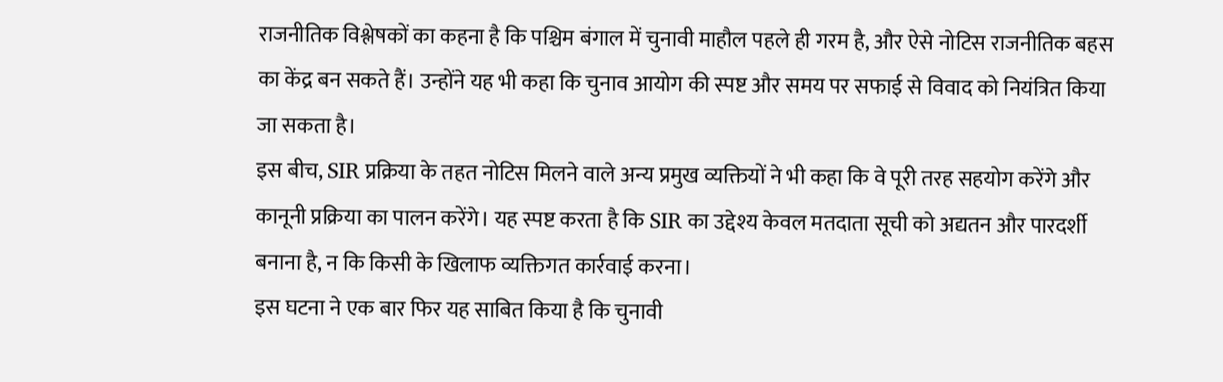राजनीतिक विश्लेषकों का कहना है कि पश्चिम बंगाल में चुनावी माहौल पहले ही गरम है, और ऐसे नोटिस राजनीतिक बहस का केंद्र बन सकते हैं। उन्होंने यह भी कहा कि चुनाव आयोग की स्पष्ट और समय पर सफाई से विवाद को नियंत्रित किया जा सकता है।
इस बीच, SIR प्रक्रिया के तहत नोटिस मिलने वाले अन्य प्रमुख व्यक्तियों ने भी कहा कि वे पूरी तरह सहयोग करेंगे और कानूनी प्रक्रिया का पालन करेंगे। यह स्पष्ट करता है कि SIR का उद्देश्य केवल मतदाता सूची को अद्यतन और पारदर्शी बनाना है, न कि किसी के खिलाफ व्यक्तिगत कार्रवाई करना।
इस घटना ने एक बार फिर यह साबित किया है कि चुनावी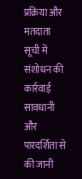प्रक्रिया और मतदाता सूची में संशोधन की कार्रवाई सावधानी और पारदर्शिता से की जानी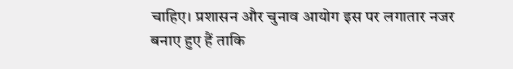चाहिए। प्रशासन और चुनाव आयोग इस पर लगातार नजर बनाए हुए हैं ताकि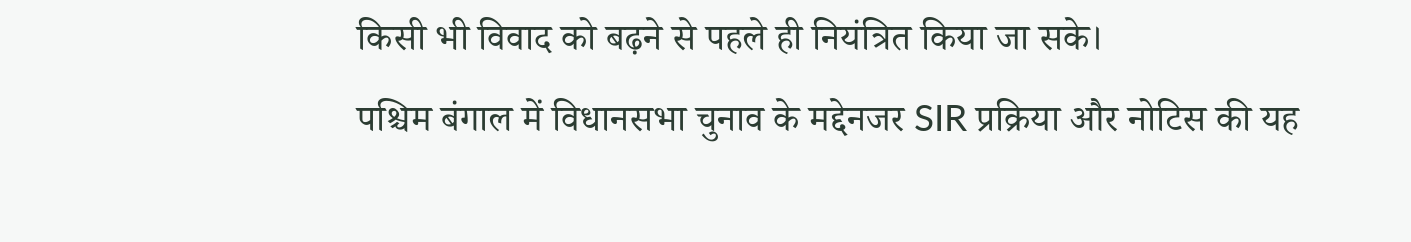किसी भी विवाद को बढ़ने से पहले ही नियंत्रित किया जा सके।
पश्चिम बंगाल में विधानसभा चुनाव के मद्देनजर SIR प्रक्रिया और नोटिस की यह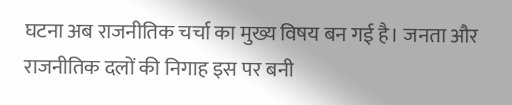घटना अब राजनीतिक चर्चा का मुख्य विषय बन गई है। जनता और राजनीतिक दलों की निगाह इस पर बनी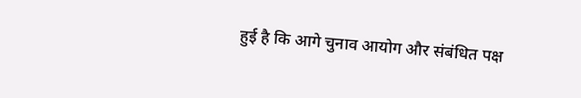हुई है कि आगे चुनाव आयोग और संबंधित पक्ष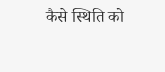कैसे स्थिति को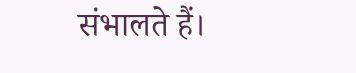संभालते हैं।